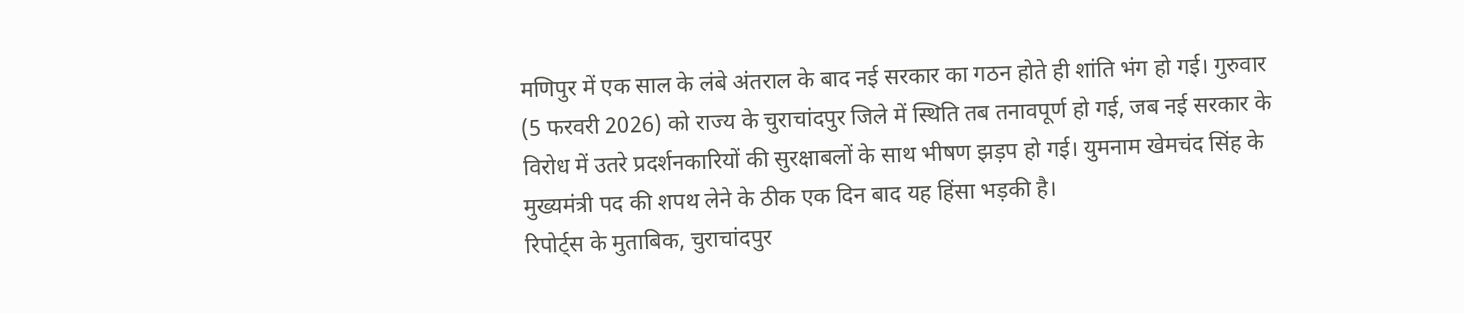मणिपुर में एक साल के लंबे अंतराल के बाद नई सरकार का गठन होते ही शांति भंग हो गई। गुरुवार (5 फरवरी 2026) को राज्य के चुराचांदपुर जिले में स्थिति तब तनावपूर्ण हो गई, जब नई सरकार के विरोध में उतरे प्रदर्शनकारियों की सुरक्षाबलों के साथ भीषण झड़प हो गई। युमनाम खेमचंद सिंह के मुख्यमंत्री पद की शपथ लेने के ठीक एक दिन बाद यह हिंसा भड़की है।
रिपोर्ट्स के मुताबिक, चुराचांदपुर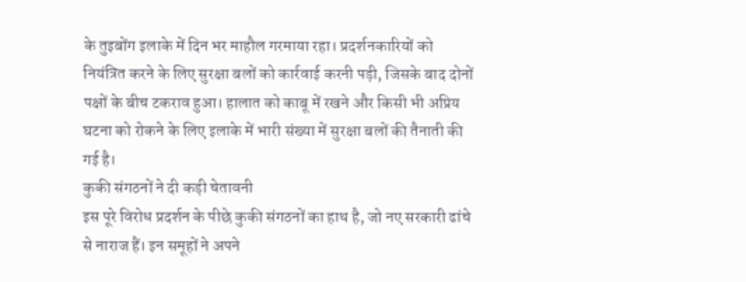के तुइबोंग इलाके में दिन भर माहौल गरमाया रहा। प्रदर्शनकारियों को नियंत्रित करने के लिए सुरक्षा बलों को कार्रवाई करनी पड़ी, जिसके बाद दोनों पक्षों के बीच टकराव हुआ। हालात को काबू में रखने और किसी भी अप्रिय घटना को रोकने के लिए इलाके में भारी संख्या में सुरक्षा बलों की तैनाती की गई है।
कुकी संगठनों ने दी कड़ी चेतावनी
इस पूरे विरोध प्रदर्शन के पीछे कुकी संगठनों का हाथ है, जो नए सरकारी ढांचे से नाराज हैं। इन समूहों ने अपने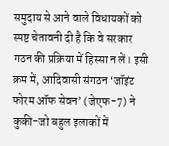समुदाय से आने वाले विधायकों को स्पष्ट चेतावनी दी है कि वे सरकार गठन की प्रक्रिया में हिस्सा न लें। इसी क्रम में, आदिवासी संगठन ‘जॉइंट फोरम ऑफ सेवन’ (जेएफ-7) ने कुकी-जो बहुल इलाकों में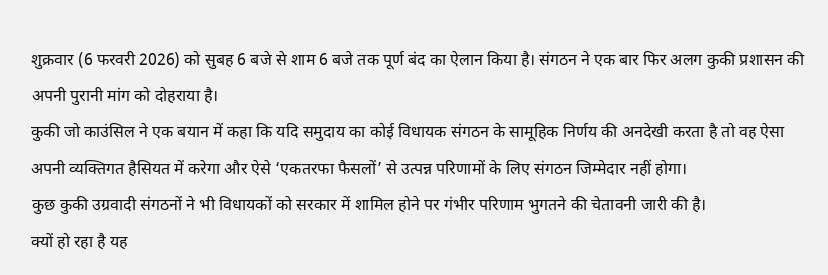शुक्रवार (6 फरवरी 2026) को सुबह 6 बजे से शाम 6 बजे तक पूर्ण बंद का ऐलान किया है। संगठन ने एक बार फिर अलग कुकी प्रशासन की अपनी पुरानी मांग को दोहराया है।
कुकी जो काउंसिल ने एक बयान में कहा कि यदि समुदाय का कोई विधायक संगठन के सामूहिक निर्णय की अनदेखी करता है तो वह ऐसा अपनी व्यक्तिगत हैसियत में करेगा और ऐसे ‘एकतरफा फैसलों’ से उत्पन्न परिणामों के लिए संगठन जिम्मेदार नहीं होगा।
कुछ कुकी उग्रवादी संगठनों ने भी विधायकों को सरकार में शामिल होने पर गंभीर परिणाम भुगतने की चेतावनी जारी की है।
क्यों हो रहा है यह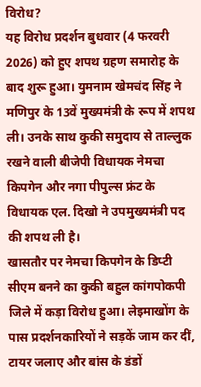विरोध?
यह विरोध प्रदर्शन बुधवार (4 फरवरी 2026) को हुए शपथ ग्रहण समारोह के बाद शुरू हुआ। युमनाम खेमचंद सिंह ने मणिपुर के 13वें मुख्यमंत्री के रूप में शपथ ली। उनके साथ कुकी समुदाय से ताल्लुक रखने वाली बीजेपी विधायक नेमचा किपगेन और नगा पीपुल्स फ्रंट के विधायक एल. दिखो ने उपमुख्यमंत्री पद की शपथ ली है।
खासतौर पर नेमचा किपगेन के डिप्टी सीएम बनने का कुकी बहुल कांगपोकपी जिले में कड़ा विरोध हुआ। लेइमाखोंग के पास प्रदर्शनकारियों ने सड़कें जाम कर दीं, टायर जलाए और बांस के डंडों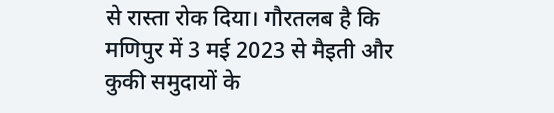से रास्ता रोक दिया। गौरतलब है कि मणिपुर में 3 मई 2023 से मैइती और कुकी समुदायों के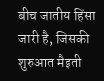बीच जातीय हिंसा जारी है, जिसकी शुरुआत मैइती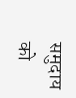समुदाय को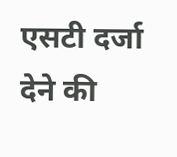एसटी दर्जा देने की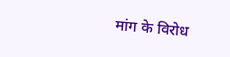मांग के विरोध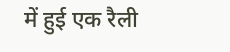में हुई एक रैली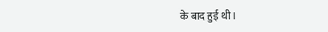के बाद हुई थी।